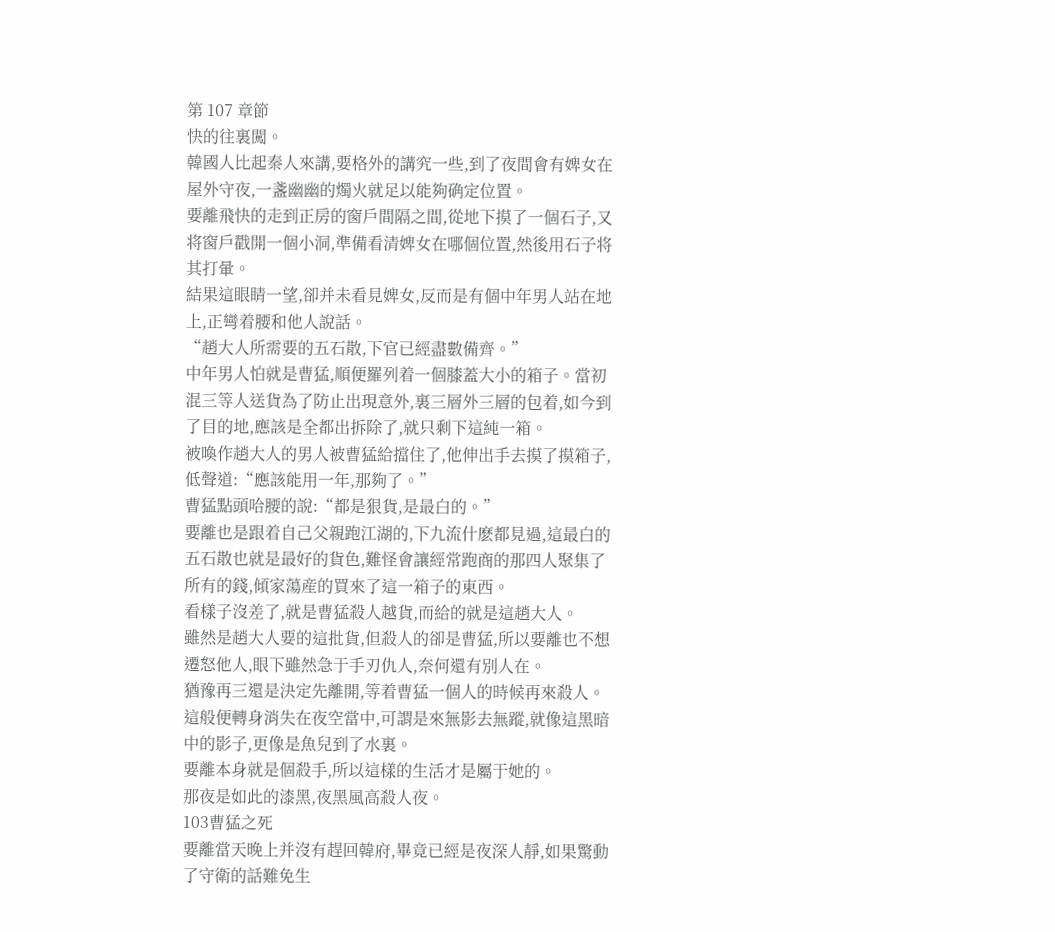第 107 章節
快的往裏闖。
韓國人比起秦人來講,要格外的講究一些,到了夜間會有婢女在屋外守夜,一盞幽幽的燭火就足以能夠确定位置。
要離飛快的走到正房的窗戶間隔之間,從地下摸了一個石子,又将窗戶戳開一個小洞,準備看清婢女在哪個位置,然後用石子将其打暈。
結果這眼睛一望,卻并未看見婢女,反而是有個中年男人站在地上,正彎着腰和他人說話。
“趙大人所需要的五石散,下官已經盡數備齊。”
中年男人怕就是曹猛,順便羅列着一個膝蓋大小的箱子。當初混三等人送貨為了防止出現意外,裏三層外三層的包着,如今到了目的地,應該是全都出拆除了,就只剩下這純一箱。
被喚作趙大人的男人被曹猛給擋住了,他伸出手去摸了摸箱子,低聲道:“應該能用一年,那夠了。”
曹猛點頭哈腰的說:“都是狠貨,是最白的。”
要離也是跟着自己父親跑江湖的,下九流什麽都見過,這最白的五石散也就是最好的貨色,難怪會讓經常跑商的那四人聚集了所有的錢,傾家蕩産的買來了這一箱子的東西。
看樣子沒差了,就是曹猛殺人越貨,而給的就是這趙大人。
雖然是趙大人要的這批貨,但殺人的卻是曹猛,所以要離也不想遷怒他人,眼下雖然急于手刃仇人,奈何還有別人在。
猶豫再三還是決定先離開,等着曹猛一個人的時候再來殺人。
這般便轉身消失在夜空當中,可謂是來無影去無蹤,就像這黑暗中的影子,更像是魚兒到了水裏。
要離本身就是個殺手,所以這樣的生活才是屬于她的。
那夜是如此的漆黑,夜黑風高殺人夜。
103曹猛之死
要離當天晚上并沒有趕回韓府,畢竟已經是夜深人靜,如果驚動了守衛的話難免生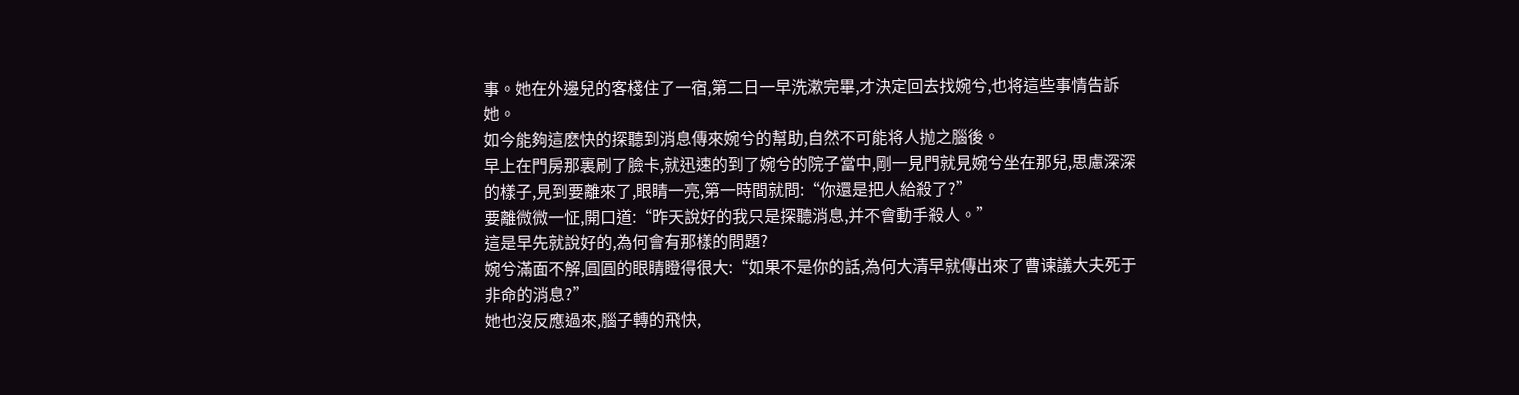事。她在外邊兒的客棧住了一宿,第二日一早洗漱完畢,才決定回去找婉兮,也将這些事情告訴她。
如今能夠這麽快的探聽到消息傳來婉兮的幫助,自然不可能将人抛之腦後。
早上在門房那裏刷了臉卡,就迅速的到了婉兮的院子當中,剛一見門就見婉兮坐在那兒,思慮深深的樣子,見到要離來了,眼睛一亮,第一時間就問:“你還是把人給殺了?”
要離微微一怔,開口道:“昨天說好的我只是探聽消息,并不會動手殺人。”
這是早先就說好的,為何會有那樣的問題?
婉兮滿面不解,圓圓的眼睛瞪得很大:“如果不是你的話,為何大清早就傳出來了曹谏議大夫死于非命的消息?”
她也沒反應過來,腦子轉的飛快,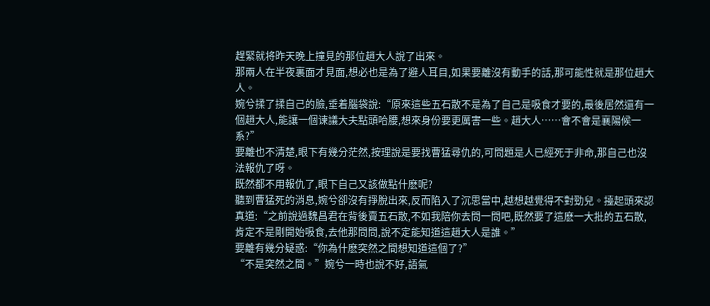趕緊就将昨天晚上撞見的那位趙大人說了出來。
那兩人在半夜裏面才見面,想必也是為了避人耳目,如果要離沒有動手的話,那可能性就是那位趙大人。
婉兮揉了揉自己的臉,垂着腦袋說:“原來這些五石散不是為了自己是吸食才要的,最後居然還有一個趙大人,能讓一個谏議大夫點頭哈腰,想來身份要更厲害一些。趙大人……會不會是襄陽候一系?”
要離也不清楚,眼下有幾分茫然,按理說是要找曹猛尋仇的,可問題是人已經死于非命,那自己也沒法報仇了呀。
既然都不用報仇了,眼下自己又該做點什麽呢?
聽到曹猛死的消息,婉兮卻沒有掙脫出來,反而陷入了沉思當中,越想越覺得不對勁兒。擡起頭來認真道:“之前說過魏昌君在背後賣五石散,不如我陪你去問一問吧,既然要了這麽一大批的五石散,肯定不是剛開始吸食,去他那問問,說不定能知道這趙大人是誰。”
要離有幾分疑惑:“你為什麽突然之間想知道這個了?”
“不是突然之間。”婉兮一時也說不好,語氣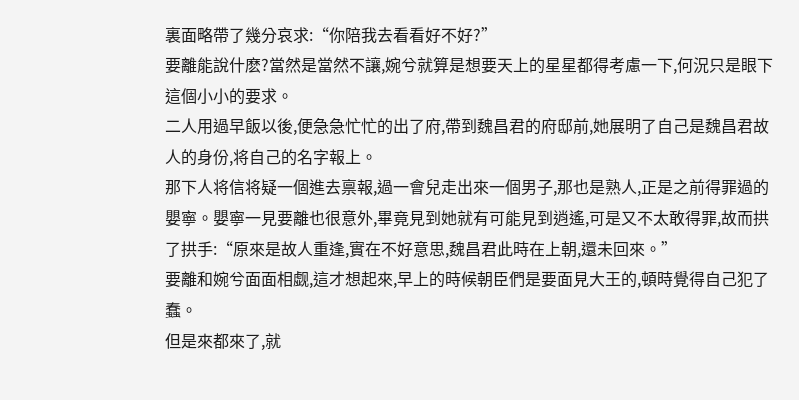裏面略帶了幾分哀求:“你陪我去看看好不好?”
要離能說什麽?當然是當然不讓,婉兮就算是想要天上的星星都得考慮一下,何況只是眼下這個小小的要求。
二人用過早飯以後,便急急忙忙的出了府,帶到魏昌君的府邸前,她展明了自己是魏昌君故人的身份,将自己的名字報上。
那下人将信将疑一個進去禀報,過一會兒走出來一個男子,那也是熟人,正是之前得罪過的嬰寧。嬰寧一見要離也很意外,畢竟見到她就有可能見到逍遙,可是又不太敢得罪,故而拱了拱手:“原來是故人重逢,實在不好意思,魏昌君此時在上朝,還未回來。”
要離和婉兮面面相觑,這才想起來,早上的時候朝臣們是要面見大王的,頓時覺得自己犯了蠢。
但是來都來了,就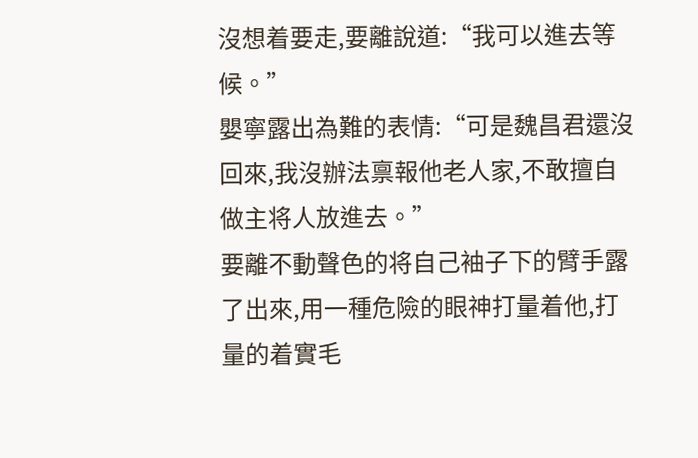沒想着要走,要離說道:“我可以進去等候。”
嬰寧露出為難的表情:“可是魏昌君還沒回來,我沒辦法禀報他老人家,不敢擅自做主将人放進去。”
要離不動聲色的将自己袖子下的臂手露了出來,用一種危險的眼神打量着他,打量的着實毛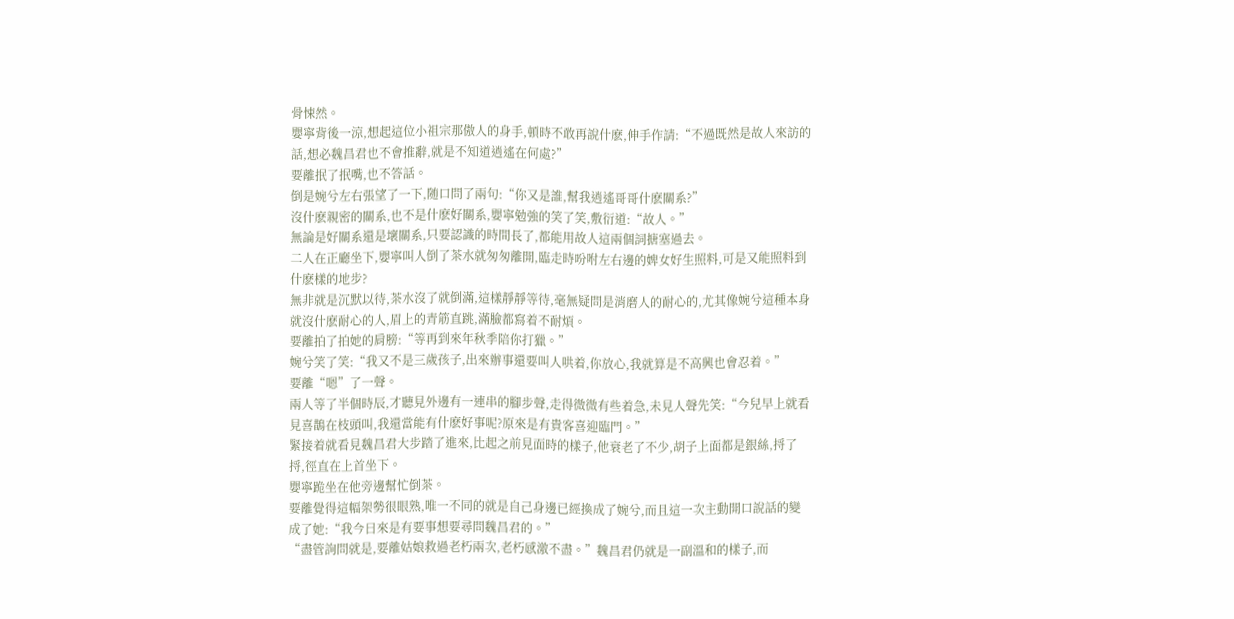骨悚然。
嬰寧背後一涼,想起這位小祖宗那傲人的身手,頓時不敢再說什麽,伸手作請:“不過既然是故人來訪的話,想必魏昌君也不會推辭,就是不知道逍遙在何處?”
要離抿了抿嘴,也不答話。
倒是婉兮左右張望了一下,随口問了兩句:“你又是誰,幫我逍遙哥哥什麽關系?”
沒什麽親密的關系,也不是什麽好關系,嬰寧勉強的笑了笑,敷衍道:“故人。”
無論是好關系還是壞關系,只要認識的時間長了,都能用故人這兩個詞搪塞過去。
二人在正廳坐下,嬰寧叫人倒了茶水就匆匆離開,臨走時吩咐左右邊的婢女好生照料,可是又能照料到什麽樣的地步?
無非就是沉默以待,茶水沒了就倒滿,這樣靜靜等待,毫無疑問是消磨人的耐心的,尤其像婉兮這種本身就沒什麽耐心的人,眉上的青筋直跳,滿臉都寫着不耐煩。
要離拍了拍她的肩膀:“等再到來年秋季陪你打獵。”
婉兮笑了笑:“我又不是三歲孩子,出來辦事還要叫人哄着,你放心,我就算是不高興也會忍着。”
要離“嗯”了一聲。
兩人等了半個時辰,才聽見外邊有一連串的腳步聲,走得微微有些着急,未見人聲先笑:“今兒早上就看見喜鵲在枝頭叫,我還當能有什麽好事呢?原來是有貴客喜迎臨門。”
緊接着就看見魏昌君大步踏了進來,比起之前見面時的樣子,他衰老了不少,胡子上面都是銀絲,捋了捋,徑直在上首坐下。
嬰寧跪坐在他旁邊幫忙倒茶。
要離覺得這幅架勢很眼熟,唯一不同的就是自己身邊已經換成了婉兮,而且這一次主動開口說話的變成了她:“我今日來是有要事想要尋問魏昌君的。”
“盡管詢問就是,要離姑娘救過老朽兩次,老朽感激不盡。”魏昌君仍就是一副溫和的樣子,而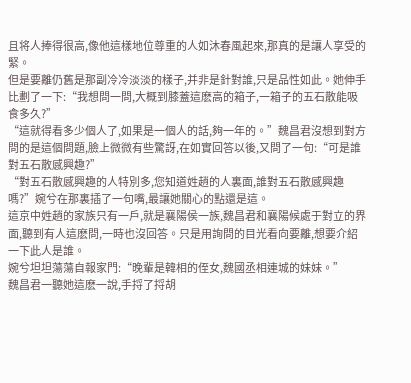且将人捧得很高,像他這樣地位尊重的人如沐春風起來,那真的是讓人享受的緊。
但是要離仍舊是那副冷冷淡淡的樣子,并非是針對誰,只是品性如此。她伸手比劃了一下:“我想問一問,大概到膝蓋這麽高的箱子,一箱子的五石散能吸食多久?”
“這就得看多少個人了,如果是一個人的話,夠一年的。”魏昌君沒想到對方問的是這個問題,臉上微微有些驚訝,在如實回答以後,又問了一句:“可是誰對五石散感興趣?”
“對五石散感興趣的人特別多,您知道姓趙的人裏面,誰對五石散感興趣嗎?”婉兮在那裏插了一句嘴,最讓她關心的點還是這。
這京中姓趙的家族只有一戶,就是襄陽侯一族,魏昌君和襄陽候處于對立的界面,聽到有人這麽問,一時也沒回答。只是用詢問的目光看向要離,想要介紹一下此人是誰。
婉兮坦坦蕩蕩自報家門:“晚輩是韓相的侄女,魏國丞相連城的妹妹。”
魏昌君一聽她這麽一說,手捋了捋胡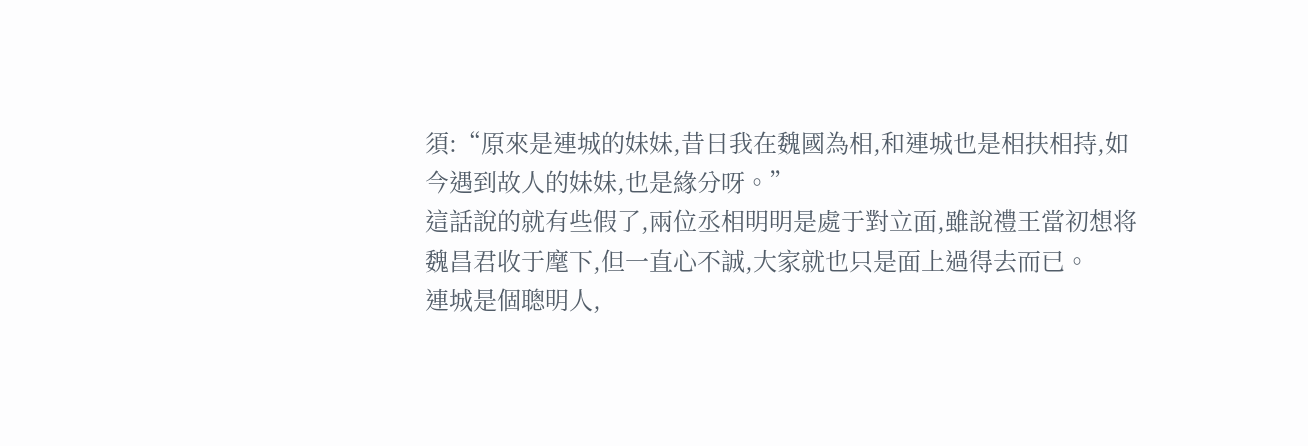須:“原來是連城的妹妹,昔日我在魏國為相,和連城也是相扶相持,如今遇到故人的妹妹,也是緣分呀。”
這話說的就有些假了,兩位丞相明明是處于對立面,雖說禮王當初想将魏昌君收于麾下,但一直心不誠,大家就也只是面上過得去而已。
連城是個聰明人,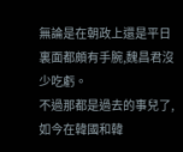無論是在朝政上還是平日裏面都頗有手腕,魏昌君沒少吃虧。
不過那都是過去的事兒了,如今在韓國和韓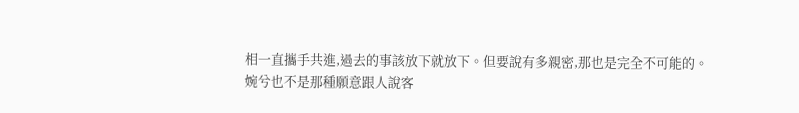相一直攜手共進,過去的事該放下就放下。但要說有多親密,那也是完全不可能的。
婉兮也不是那種願意跟人說客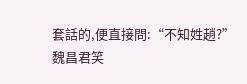套話的,便直接問:“不知姓趙?”
魏昌君笑